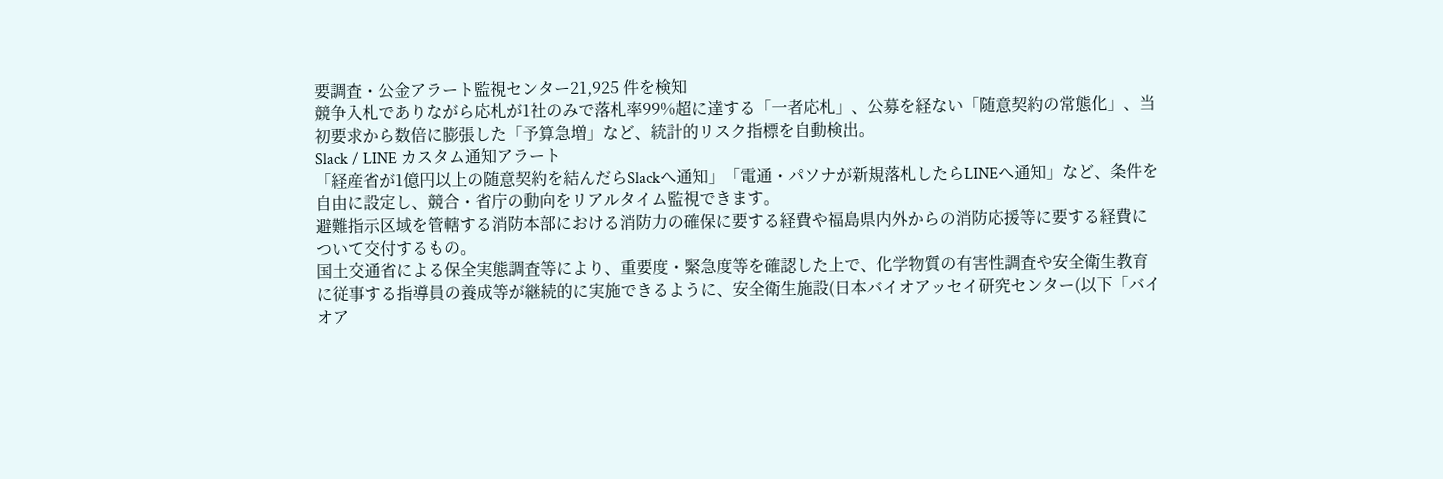要調査・公金アラート監視センター21,925 件を検知
競争入札でありながら応札が1社のみで落札率99%超に達する「一者応札」、公募を経ない「随意契約の常態化」、当初要求から数倍に膨張した「予算急増」など、統計的リスク指標を自動検出。
Slack / LINE カスタム通知アラート
「経産省が1億円以上の随意契約を結んだらSlackへ通知」「電通・パソナが新規落札したらLINEへ通知」など、条件を自由に設定し、競合・省庁の動向をリアルタイム監視できます。
避難指示区域を管轄する消防本部における消防力の確保に要する経費や福島県内外からの消防応援等に要する経費について交付するもの。
国土交通省による保全実態調査等により、重要度・緊急度等を確認した上で、化学物質の有害性調査や安全衛生教育に従事する指導員の養成等が継続的に実施できるように、安全衛生施設(日本バイオアッセイ研究センター(以下「バイオア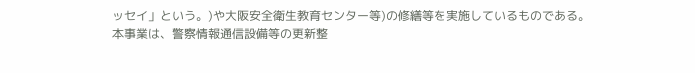ッセイ」という。)や大阪安全衛生教育センター等)の修繕等を実施しているものである。
本事業は、警察情報通信設備等の更新整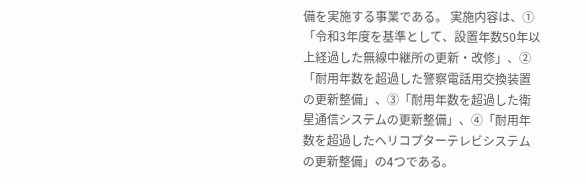備を実施する事業である。 実施内容は、①「令和3年度を基準として、設置年数50年以上経過した無線中継所の更新・改修」、②「耐用年数を超過した警察電話用交換装置の更新整備」、③「耐用年数を超過した衛星通信システムの更新整備」、④「耐用年数を超過したヘリコプターテレビシステムの更新整備」の4つである。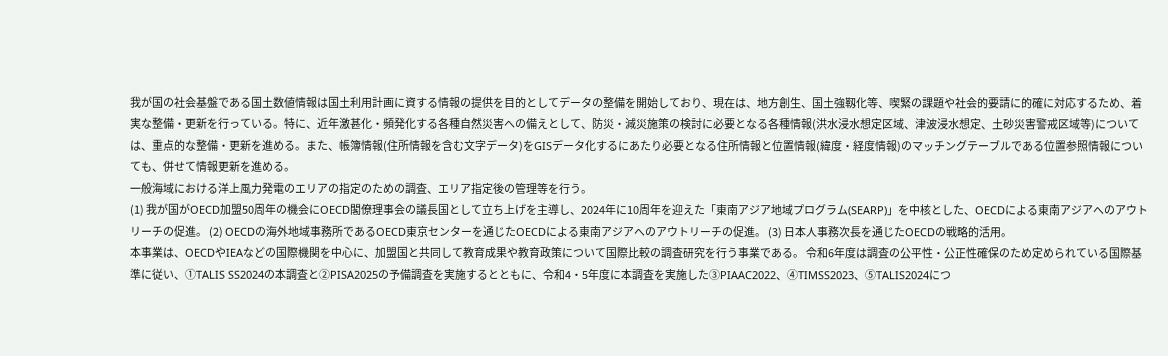我が国の社会基盤である国土数値情報は国土利用計画に資する情報の提供を目的としてデータの整備を開始しており、現在は、地方創生、国土強靱化等、喫緊の課題や社会的要請に的確に対応するため、着実な整備・更新を行っている。特に、近年激甚化・頻発化する各種自然災害への備えとして、防災・減災施策の検討に必要となる各種情報(洪水浸水想定区域、津波浸水想定、土砂災害警戒区域等)については、重点的な整備・更新を進める。また、帳簿情報(住所情報を含む文字データ)をGISデータ化するにあたり必要となる住所情報と位置情報(緯度・経度情報)のマッチングテーブルである位置参照情報についても、併せて情報更新を進める。
一般海域における洋上風力発電のエリアの指定のための調査、エリア指定後の管理等を行う。
(1) 我が国がOECD加盟50周年の機会にOECD閣僚理事会の議長国として立ち上げを主導し、2024年に10周年を迎えた「東南アジア地域プログラム(SEARP)」を中核とした、OECDによる東南アジアへのアウトリーチの促進。 (2) OECDの海外地域事務所であるOECD東京センターを通じたOECDによる東南アジアへのアウトリーチの促進。 (3) 日本人事務次長を通じたOECDの戦略的活用。
本事業は、OECDやIEAなどの国際機関を中心に、加盟国と共同して教育成果や教育政策について国際比較の調査研究を行う事業である。 令和6年度は調査の公平性・公正性確保のため定められている国際基準に従い、①TALIS SS2024の本調査と②PISA2025の予備調査を実施するとともに、令和4・5年度に本調査を実施した③PIAAC2022、④TIMSS2023、⑤TALIS2024につ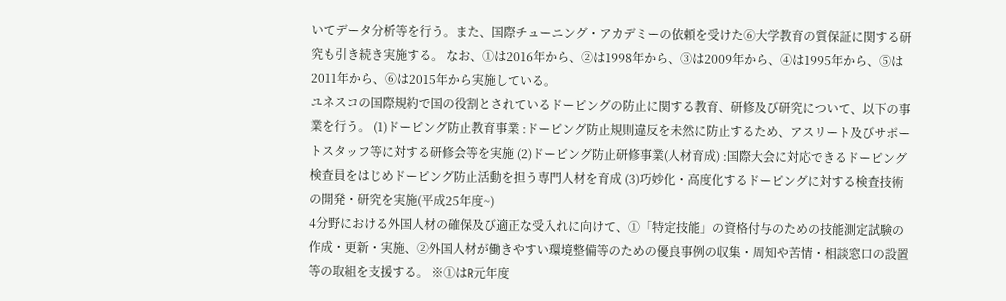いてデータ分析等を行う。また、国際チューニング・アカデミーの依頼を受けた⑥大学教育の質保証に関する研究も引き続き実施する。 なお、①は2016年から、②は1998年から、③は2009年から、④は1995年から、⑤は2011年から、⑥は2015年から実施している。
ユネスコの国際規約で国の役割とされているドーピングの防止に関する教育、研修及び研究について、以下の事業を行う。 (1)ドーピング防止教育事業 :ドーピング防止規則違反を未然に防止するため、アスリート及びサポートスタッフ等に対する研修会等を実施 (2)ドーピング防止研修事業(人材育成) :国際大会に対応できるドーピング検査員をはじめドーピング防止活動を担う専門人材を育成 (3)巧妙化・高度化するドーピングに対する検査技術の開発・研究を実施(平成25年度~)
4分野における外国人材の確保及び適正な受入れに向けて、①「特定技能」の資格付与のための技能測定試験の作成・更新・実施、②外国人材が働きやすい環境整備等のための優良事例の収集・周知や苦情・相談窓口の設置等の取組を支援する。 ※①はR元年度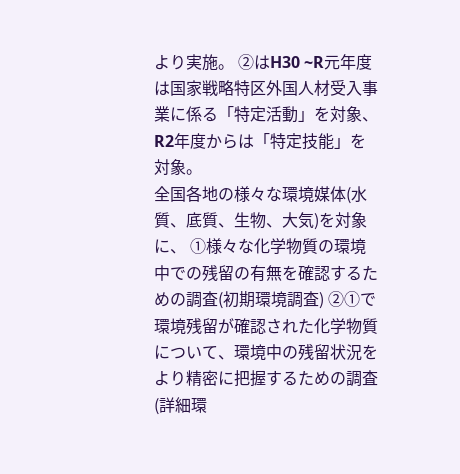より実施。 ②はH30 ~R元年度は国家戦略特区外国人材受入事業に係る「特定活動」を対象、R2年度からは「特定技能」を対象。
全国各地の様々な環境媒体(水質、底質、生物、大気)を対象に、 ①様々な化学物質の環境中での残留の有無を確認するための調査(初期環境調査) ②①で環境残留が確認された化学物質について、環境中の残留状況をより精密に把握するための調査(詳細環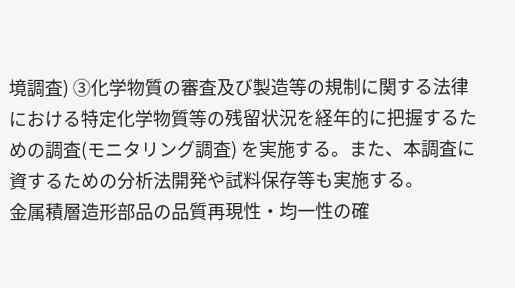境調査) ③化学物質の審査及び製造等の規制に関する法律における特定化学物質等の残留状況を経年的に把握するための調査(モニタリング調査) を実施する。また、本調査に資するための分析法開発や試料保存等も実施する。
金属積層造形部品の品質再現性・均一性の確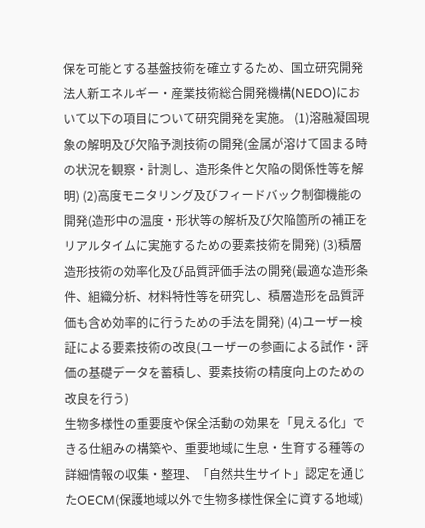保を可能とする基盤技術を確立するため、国立研究開発法人新エネルギー・産業技術総合開発機構(NEDO)において以下の項目について研究開発を実施。 (1)溶融凝固現象の解明及び欠陥予測技術の開発(金属が溶けて固まる時の状況を観察・計測し、造形条件と欠陥の関係性等を解明) (2)高度モニタリング及びフィードバック制御機能の開発(造形中の温度・形状等の解析及び欠陥箇所の補正をリアルタイムに実施するための要素技術を開発) (3)積層造形技術の効率化及び品質評価手法の開発(最適な造形条件、組織分析、材料特性等を研究し、積層造形を品質評価も含め効率的に行うための手法を開発) (4)ユーザー検証による要素技術の改良(ユーザーの参画による試作・評価の基礎データを蓄積し、要素技術の精度向上のための改良を行う)
生物多様性の重要度や保全活動の効果を「見える化」できる仕組みの構築や、重要地域に生息・生育する種等の詳細情報の収集・整理、「自然共生サイト」認定を通じたOECM(保護地域以外で生物多様性保全に資する地域)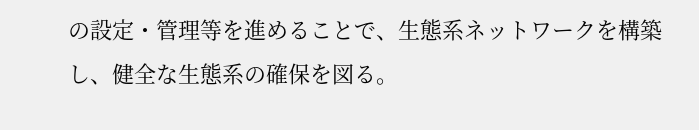の設定・管理等を進めることで、生態系ネットワークを構築し、健全な生態系の確保を図る。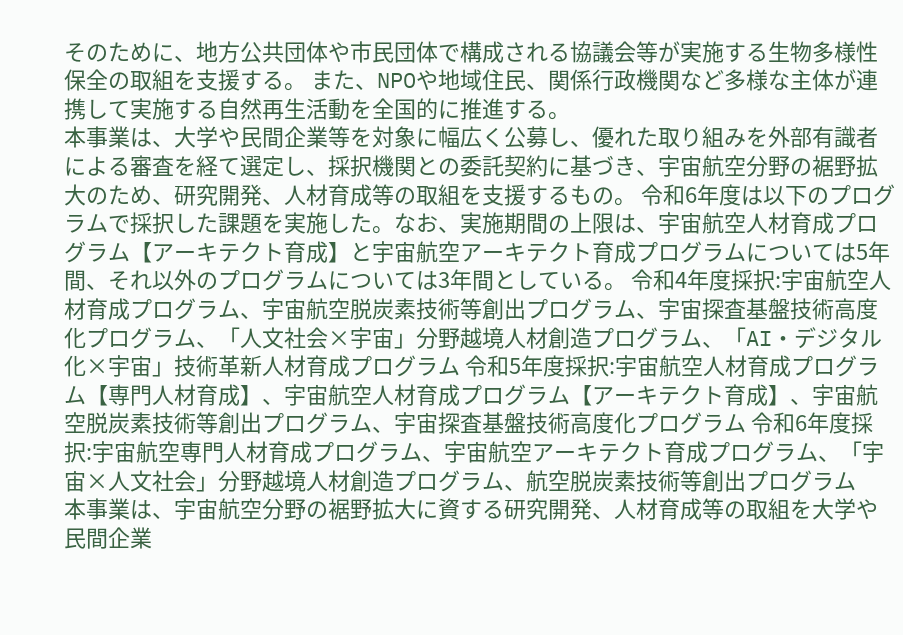そのために、地方公共団体や市民団体で構成される協議会等が実施する生物多様性保全の取組を支援する。 また、NPOや地域住民、関係行政機関など多様な主体が連携して実施する自然再生活動を全国的に推進する。
本事業は、大学や民間企業等を対象に幅広く公募し、優れた取り組みを外部有識者による審査を経て選定し、採択機関との委託契約に基づき、宇宙航空分野の裾野拡大のため、研究開発、人材育成等の取組を支援するもの。 令和6年度は以下のプログラムで採択した課題を実施した。なお、実施期間の上限は、宇宙航空人材育成プログラム【アーキテクト育成】と宇宙航空アーキテクト育成プログラムについては5年間、それ以外のプログラムについては3年間としている。 令和4年度採択:宇宙航空人材育成プログラム、宇宙航空脱炭素技術等創出プログラム、宇宙探査基盤技術高度化プログラム、「人文社会×宇宙」分野越境人材創造プログラム、「AI・デジタル化×宇宙」技術革新人材育成プログラム 令和5年度採択:宇宙航空人材育成プログラム【専門人材育成】、宇宙航空人材育成プログラム【アーキテクト育成】、宇宙航空脱炭素技術等創出プログラム、宇宙探査基盤技術高度化プログラム 令和6年度採択:宇宙航空専門人材育成プログラム、宇宙航空アーキテクト育成プログラム、「宇宙×人文社会」分野越境人材創造プログラム、航空脱炭素技術等創出プログラム
本事業は、宇宙航空分野の裾野拡大に資する研究開発、人材育成等の取組を大学や民間企業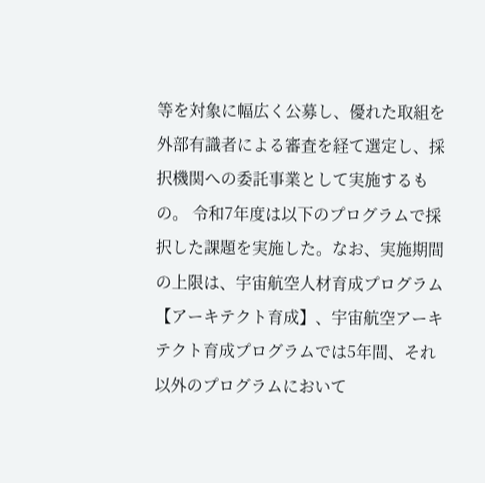等を対象に幅広く公募し、優れた取組を外部有識者による審査を経て選定し、採択機関への委託事業として実施するもの。 令和7年度は以下のプログラムで採択した課題を実施した。なお、実施期間の上限は、宇宙航空人材育成プログラム【アーキテクト育成】、宇宙航空アーキテクト育成プログラムでは5年間、それ以外のプログラムにおいて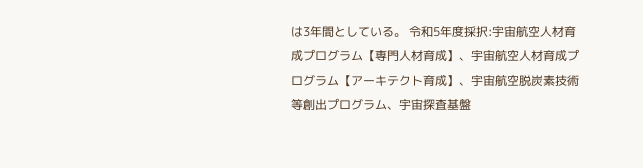は3年間としている。 令和5年度採択:宇宙航空人材育成プログラム【専門人材育成】、宇宙航空人材育成プログラム【アーキテクト育成】、宇宙航空脱炭素技術等創出プログラム、宇宙探査基盤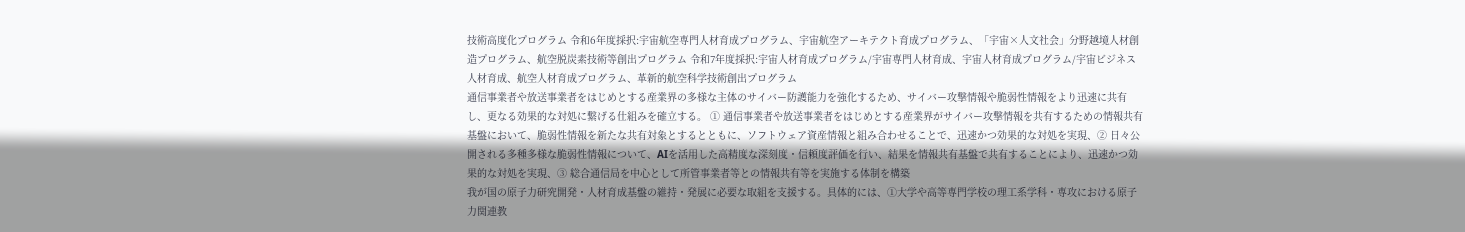技術高度化プログラム 令和6年度採択:宇宙航空専門人材育成プログラム、宇宙航空アーキテクト育成プログラム、「宇宙×人文社会」分野越境人材創造プログラム、航空脱炭素技術等創出プログラム 令和7年度採択:宇宙人材育成プログラム/宇宙専門人材育成、宇宙人材育成プログラム/宇宙ビジネス人材育成、航空人材育成プログラム、革新的航空科学技術創出プログラム
通信事業者や放送事業者をはじめとする産業界の多様な主体のサイバー防護能力を強化するため、サイバー攻撃情報や脆弱性情報をより迅速に共有し、更なる効果的な対処に繋げる仕組みを確立する。 ① 通信事業者や放送事業者をはじめとする産業界がサイバー攻撃情報を共有するための情報共有基盤において、脆弱性情報を新たな共有対象とするとともに、ソフトウェア資産情報と組み合わせることで、迅速かつ効果的な対処を実現、② 日々公開される多種多様な脆弱性情報について、AIを活用した高精度な深刻度・信頼度評価を行い、結果を情報共有基盤で共有することにより、迅速かつ効果的な対処を実現、③ 総合通信局を中心として所管事業者等との情報共有等を実施する体制を構築
我が国の原子力研究開発・人材育成基盤の維持・発展に必要な取組を支援する。具体的には、①大学や高等専門学校の理工系学科・専攻における原子力関連教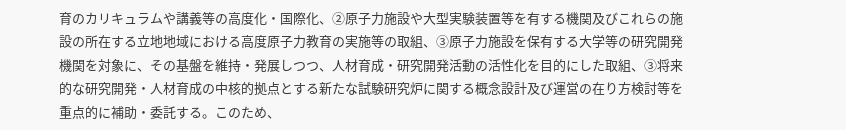育のカリキュラムや講義等の高度化・国際化、②原子力施設や大型実験装置等を有する機関及びこれらの施設の所在する立地地域における高度原子力教育の実施等の取組、③原子力施設を保有する大学等の研究開発機関を対象に、その基盤を維持・発展しつつ、人材育成・研究開発活動の活性化を目的にした取組、➂将来的な研究開発・人材育成の中核的拠点とする新たな試験研究炉に関する概念設計及び運営の在り方検討等を重点的に補助・委託する。このため、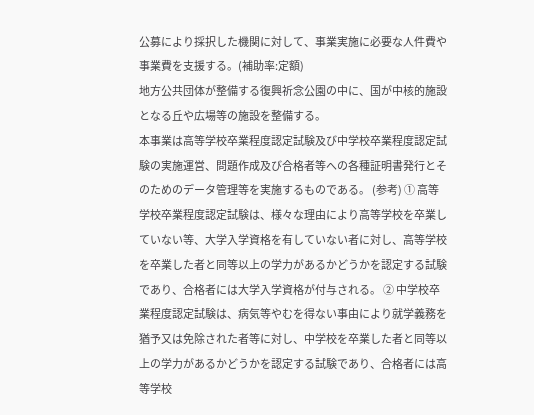公募により採択した機関に対して、事業実施に必要な人件費や事業費を支援する。(補助率:定額)
地方公共団体が整備する復興祈念公園の中に、国が中核的施設となる丘や広場等の施設を整備する。
本事業は高等学校卒業程度認定試験及び中学校卒業程度認定試験の実施運営、問題作成及び合格者等への各種証明書発行とそのためのデータ管理等を実施するものである。 (参考) ① 高等学校卒業程度認定試験は、様々な理由により高等学校を卒業していない等、大学入学資格を有していない者に対し、高等学校を卒業した者と同等以上の学力があるかどうかを認定する試験であり、合格者には大学入学資格が付与される。 ② 中学校卒業程度認定試験は、病気等やむを得ない事由により就学義務を猶予又は免除された者等に対し、中学校を卒業した者と同等以上の学力があるかどうかを認定する試験であり、合格者には高等学校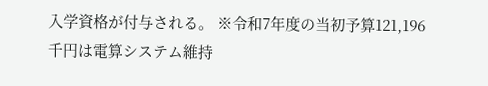入学資格が付与される。 ※令和7年度の当初予算121,196千円は電算システム維持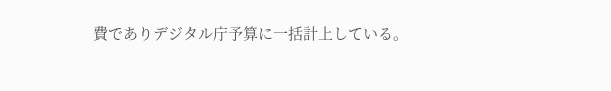費でありデジタル庁予算に一括計上している。